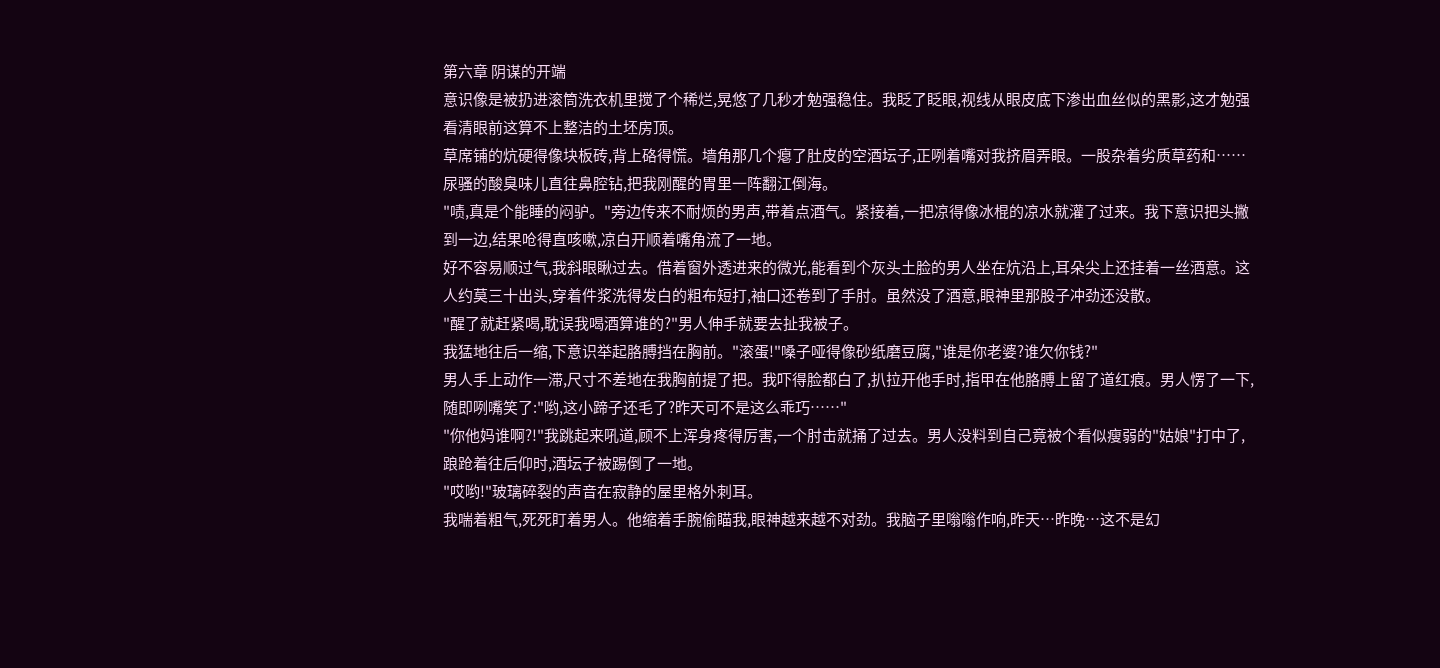第六章 阴谋的开端
意识像是被扔进滚筒洗衣机里搅了个稀烂,晃悠了几秒才勉强稳住。我眨了眨眼,视线从眼皮底下渗出血丝似的黑影,这才勉强看清眼前这算不上整洁的土坯房顶。
草席铺的炕硬得像块板砖,背上硌得慌。墙角那几个瘪了肚皮的空酒坛子,正咧着嘴对我挤眉弄眼。一股杂着劣质草药和……尿骚的酸臭味儿直往鼻腔钻,把我刚醒的胃里一阵翻江倒海。
"啧,真是个能睡的闷驴。"旁边传来不耐烦的男声,带着点酒气。紧接着,一把凉得像冰棍的凉水就灌了过来。我下意识把头撇到一边,结果呛得直咳嗽,凉白开顺着嘴角流了一地。
好不容易顺过气,我斜眼瞅过去。借着窗外透进来的微光,能看到个灰头土脸的男人坐在炕沿上,耳朵尖上还挂着一丝酒意。这人约莫三十出头,穿着件浆洗得发白的粗布短打,袖口还卷到了手肘。虽然没了酒意,眼神里那股子冲劲还没散。
"醒了就赶紧喝,耽误我喝酒算谁的?"男人伸手就要去扯我被子。
我猛地往后一缩,下意识举起胳膊挡在胸前。"滚蛋!"嗓子哑得像砂纸磨豆腐,"谁是你老婆?谁欠你钱?"
男人手上动作一滞,尺寸不差地在我胸前提了把。我吓得脸都白了,扒拉开他手时,指甲在他胳膊上留了道红痕。男人愣了一下,随即咧嘴笑了:"哟,这小蹄子还毛了?昨天可不是这么乖巧……"
"你他妈谁啊?!"我跳起来吼道,顾不上浑身疼得厉害,一个肘击就捅了过去。男人没料到自己竟被个看似瘦弱的"姑娘"打中了,踉跄着往后仰时,酒坛子被踢倒了一地。
"哎哟!"玻璃碎裂的声音在寂静的屋里格外刺耳。
我喘着粗气,死死盯着男人。他缩着手腕偷瞄我,眼神越来越不对劲。我脑子里嗡嗡作响,昨天…昨晚…这不是幻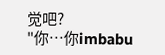觉吧?
"你…你imbabu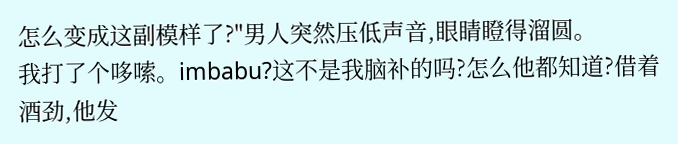怎么变成这副模样了?"男人突然压低声音,眼睛瞪得溜圆。
我打了个哆嗦。imbabu?这不是我脑补的吗?怎么他都知道?借着酒劲,他发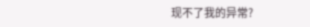现不了我的异常?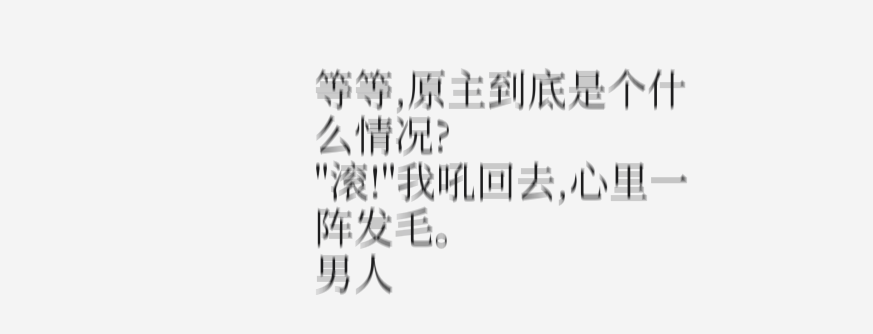等等,原主到底是个什么情况?
"滚!"我吼回去,心里一阵发毛。
男人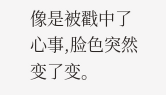像是被戳中了心事,脸色突然变了变。